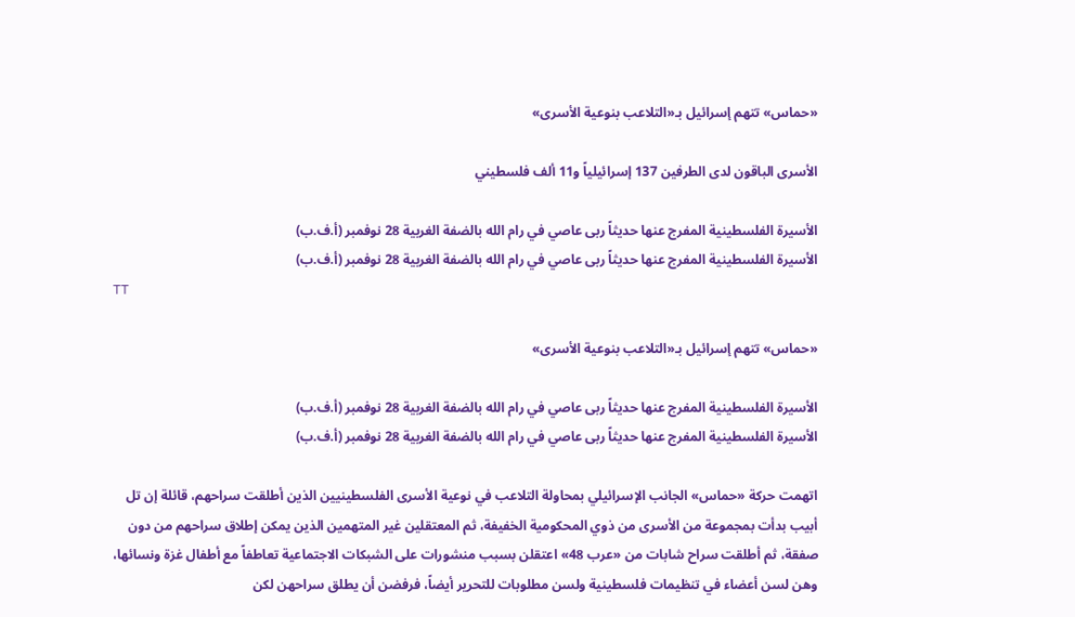«حماس» تتهم إسرائيل بـ«التلاعب بنوعية الأسرى»

الأسرى الباقون لدى الطرفين 137 إسرائيلياً و11 ألف فلسطيني

الأسيرة الفلسطينية المفرج عنها حديثاً ربى عاصي في رام الله بالضفة الغربية 28 نوفمبر (أ.ف.ب)
الأسيرة الفلسطينية المفرج عنها حديثاً ربى عاصي في رام الله بالضفة الغربية 28 نوفمبر (أ.ف.ب)
TT

«حماس» تتهم إسرائيل بـ«التلاعب بنوعية الأسرى»

الأسيرة الفلسطينية المفرج عنها حديثاً ربى عاصي في رام الله بالضفة الغربية 28 نوفمبر (أ.ف.ب)
الأسيرة الفلسطينية المفرج عنها حديثاً ربى عاصي في رام الله بالضفة الغربية 28 نوفمبر (أ.ف.ب)

اتهمت حركة «حماس» الجانب الإسرائيلي بمحاولة التلاعب في نوعية الأسرى الفلسطينيين الذين أطلقت سراحهم، قائلة إن تل أبيب بدأت بمجموعة من الأسرى من ذوي المحكومية الخفيفة، ثم المعتقلين غير المتهمين الذين يمكن إطلاق سراحهم من دون صفقة، ثم أطلقت سراح شابات من «عرب 48» اعتقلن بسبب منشورات على الشبكات الاجتماعية تعاطفاً مع أطفال غزة ونسائها، وهن لسن أعضاء في تنظيمات فلسطينية ولسن مطلوبات للتحرير أيضاً، فرفضن أن يطلق سراحهن لكن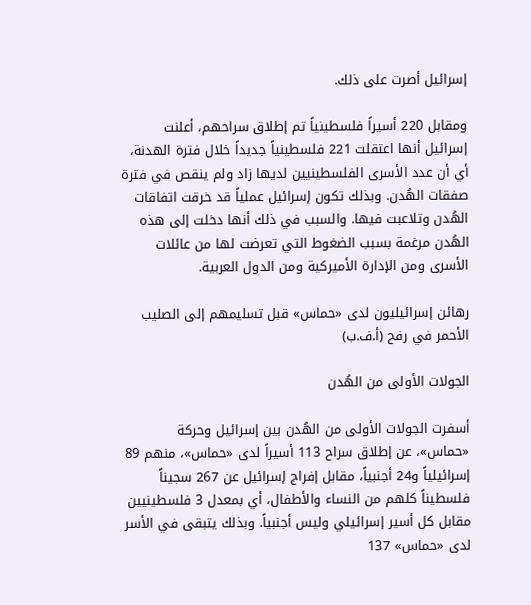إسرائيل أصرت على ذلك.

ومقابل 220 أسيراً فلسطينياً تم إطلاق سراحهم، أعلنت إسرائيل أنها اعتقلت 221 فلسطينياً جديداً خلال فترة الهدنة، أي أن عدد الأسرى الفلسطينيين لديها زاد ولم ينقص في فترة صفقات الهُدن. وبذلك تكون إسرائيل عملياً قد خرقت اتفاقات الهُدن وتلاعبت فيها. والسبب في ذلك أنها دخلت إلى هذه الهُدن مرغمة بسبب الضغوط التي تعرضت لها من عائلات الأسرى ومن الإدارة الأميركية ومن الدول العربية.

رهائن إسرائيليون لدى «حماس» قبل تسليمهم إلى الصليب الأحمر في رفح (أ.ف.ب)

الجولات الأولى من الهُدن

أسفرت الجولات الأولى من الهُدن بين إسرائيل وحركة «حماس»، عن إطلاق سراح 113 أسيراً لدى «حماس»، منهم 89 إسرائيلياً و24 أجنبياً، مقابل إفراج إسرائيل عن 267 سجيناً فلسطيناً كلهم من النساء والأطفال، أي بمعدل 3 فلسطينيين مقابل كل أسير إسرائيلي وليس أجنبياً. وبذلك يتبقى في الأسر لدى «حماس» 137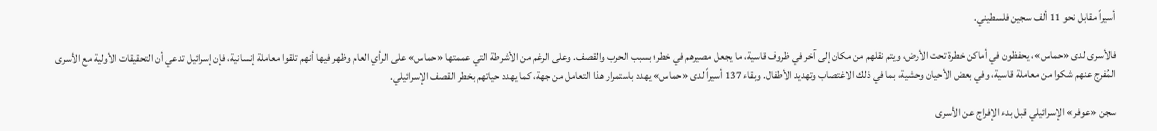أسيراً مقابل نحو 11 ألف سجين فلسطيني.

فالأسرى لدى «حماس»، يحفظون في أماكن خطرة تحت الأرض، ويتم نقلهم من مكان إلى آخر في ظروف قاسية، ما يجعل مصيرهم في خطر؛ بسبب الحرب والقصف. وعلى الرغم من الأشرطة التي عممتها «حماس» على الرأي العام وظهر فيها أنهم تلقوا معاملة إنسانية، فإن إسرائيل تدعي أن التحقيقات الأولية مع الأسرى المُفرج عنهم شكوا من معاملة قاسية، وفي بعض الأحيان وحشية، بما في ذلك الاغتصاب وتهديد الأطفال. وبقاء 137 أسيراً لدى «حماس» يهدد باستمرار هذا التعامل من جهة، كما يهدد حياتهم بخطر القصف الإسرائيلي.

سجن «عوفر» الإسرائيلي قبل بدء الإفراج عن الأسرى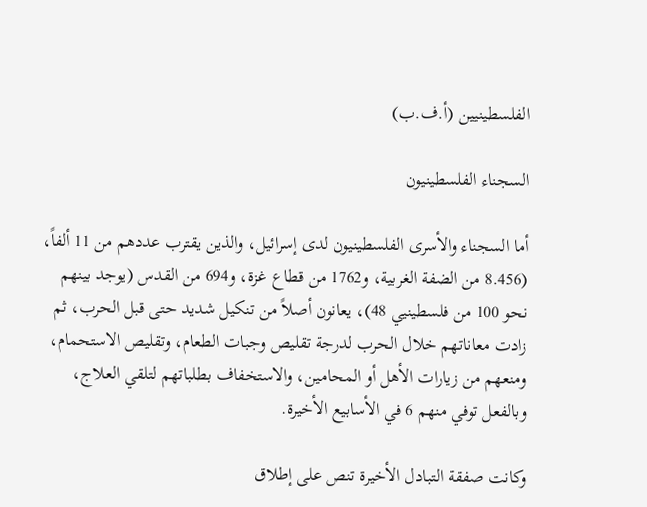الفلسطينيين (أ.ف.ب)

السجناء الفلسطينيون

أما السجناء والأسرى الفلسطينيون لدى إسرائيل، والذين يقترب عددهم من 11 ألفاً، (8.456 من الضفة الغربية، و1762 من قطاع غزة، و694 من القدس (يوجد بينهم نحو 100 من فلسطينيي 48)، يعانون أصلاً من تنكيل شديد حتى قبل الحرب، ثم زادت معاناتهم خلال الحرب لدرجة تقليص وجبات الطعام، وتقليص الاستحمام، ومنعهم من زيارات الأهل أو المحامين، والاستخفاف بطلباتهم لتلقي العلاج، وبالفعل توفي منهم 6 في الأسابيع الأخيرة.

وكانت صفقة التبادل الأخيرة تنص على إطلاق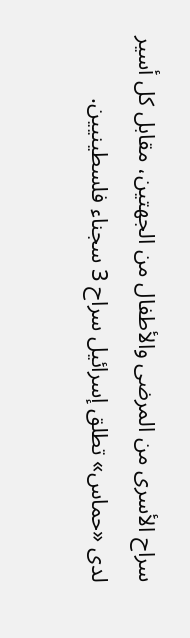سراح الأسرى من المرضى والأطفال من الجهتين، مقابل كل أسير لدى «حماس» تطلق إسرائيل سراح 3 سجناء فلسطينيين.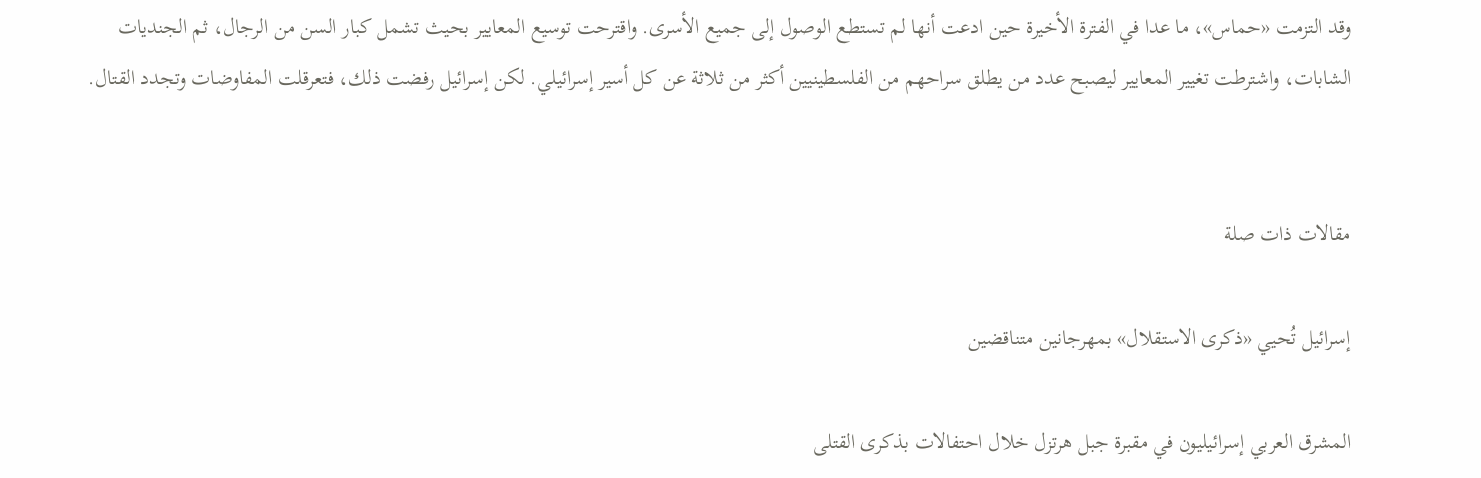وقد التزمت «حماس»، ما عدا في الفترة الأخيرة حين ادعت أنها لم تستطع الوصول إلى جميع الأسرى. واقترحت توسيع المعايير بحيث تشمل كبار السن من الرجال، ثم الجنديات الشابات، واشترطت تغيير المعايير ليصبح عدد من يطلق سراحهم من الفلسطينيين أكثر من ثلاثة عن كل أسير إسرائيلي. لكن إسرائيل رفضت ذلك، فتعرقلت المفاوضات وتجدد القتال.


مقالات ذات صلة

إسرائيل تُحيي «ذكرى الاستقلال» بمهرجانين متناقضين

المشرق العربي إسرائيليون في مقبرة جبل هرتزل خلال احتفالات بذكرى القتلى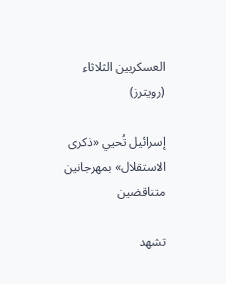العسكريين الثلاثاء (رويترز)

إسرائيل تُحيي «ذكرى الاستقلال» بمهرجانين متناقضين

تشهد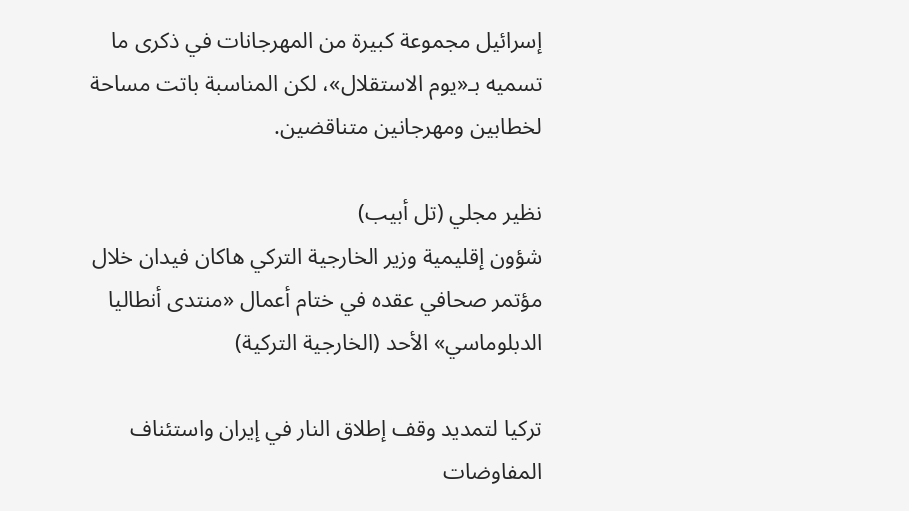إسرائيل مجموعة كبيرة من المهرجانات في ذكرى ما تسميه بـ«يوم الاستقلال»، لكن المناسبة باتت مساحة لخطابين ومهرجانين متناقضين.

نظير مجلي (تل أبيب)
شؤون إقليمية وزير الخارجية التركي هاكان فيدان خلال مؤتمر صحافي عقده في ختام أعمال «منتدى أنطاليا الدبلوماسي» الأحد (الخارجية التركية)

تركيا لتمديد وقف إطلاق النار في إيران واستئناف المفاوضات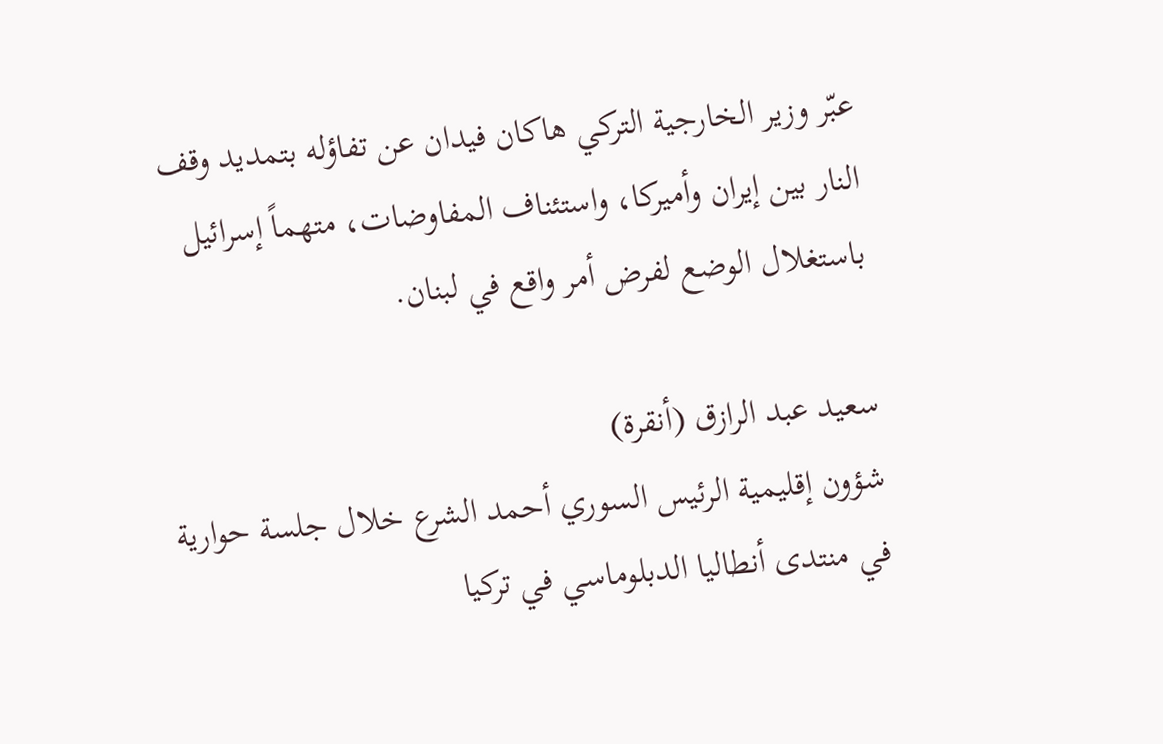عبّر وزير الخارجية التركي هاكان فيدان عن تفاؤله بتمديد وقف النار بين إيران وأميركا، واستئناف المفاوضات، متهماً إسرائيل باستغلال الوضع لفرض أمر واقع في لبنان.

سعيد عبد الرازق (أنقرة)
شؤون إقليمية الرئيس السوري أحمد الشرع خلال جلسة حوارية في منتدى أنطاليا الدبلوماسي في تركيا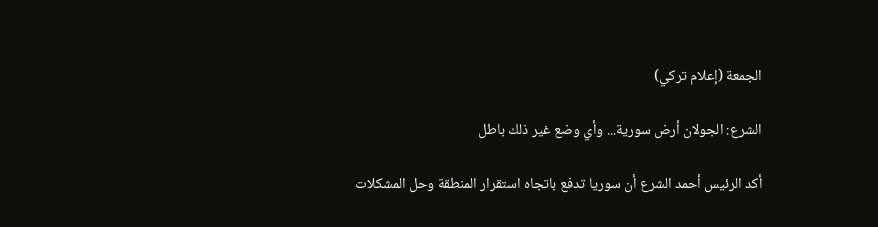الجمعة (إعلام تركي)

الشرع: الجولان أرض سورية... وأي وضع غير ذلك باطل

أكد الرئيس أحمد الشرع أن سوريا تدفع باتجاه استقرار المنطقة وحل المشكلات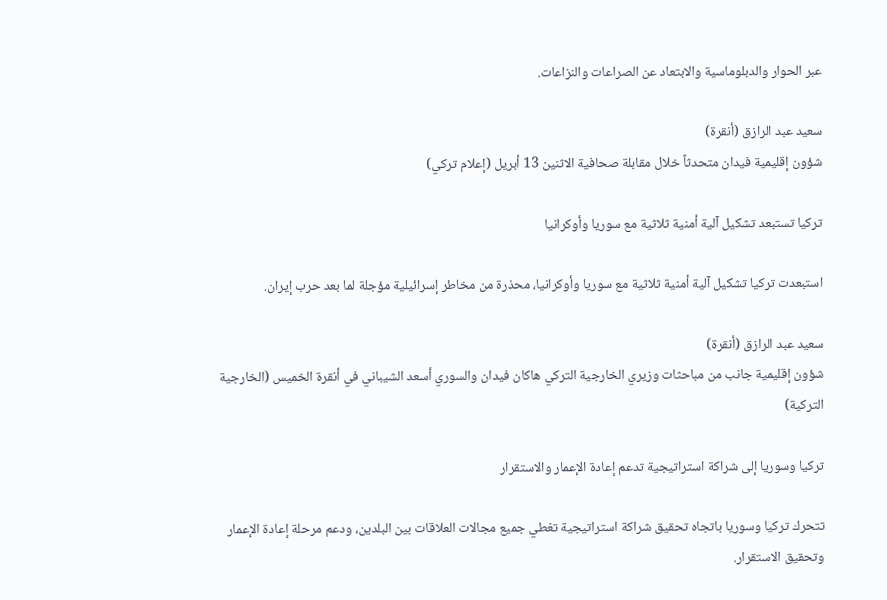عبر الحوار والدبلوماسية والابتعاد عن الصراعات والنزاعات.

سعيد عبد الرازق (أنقرة)
شؤون إقليمية فيدان متحدثاً خلال مقابلة صحافية الاثنين 13 أبريل (إعلام تركي)

تركيا تستبعد تشكيل آلية أمنية ثلاثية مع سوريا وأوكرانيا

استبعدت تركيا تشكيل آلية أمنية ثلاثية مع سوريا وأوكرانيا، محذرة من مخاطر إسرائيلية مؤجلة لما بعد حرب إيران.

سعيد عبد الرازق (أنقرة)
شؤون إقليمية جانب من مباحثات وزيري الخارجية التركي هاكان فيدان والسوري أسعد الشيباني في أنقرة الخميس (الخارجية التركية)

تركيا وسوريا إلى شراكة استراتيجية تدعم إعادة الإعمار والاستقرار

تتحرك تركيا وسوريا باتجاه تحقيق شراكة استراتيجية تغطي جميع مجالات العلاقات بين البلدين، ودعم مرحلة إعادة الإعمار وتحقيق الاستقرار.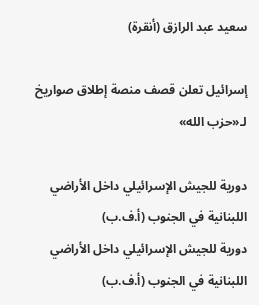سعيد عبد الرازق (أنقرة)

إسرائيل تعلن قصف منصة إطلاق صواريخ لـ«حزب الله»

دورية للجيش الإسرائيلي داخل الأراضي اللبنانية في الجنوب (أ.ف.ب)
دورية للجيش الإسرائيلي داخل الأراضي اللبنانية في الجنوب (أ.ف.ب)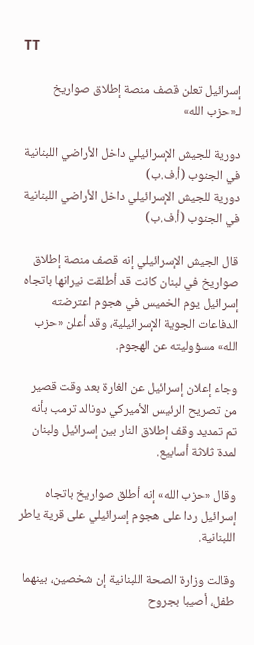TT

إسرائيل تعلن قصف منصة إطلاق صواريخ لـ«حزب الله»

دورية للجيش الإسرائيلي داخل الأراضي اللبنانية في الجنوب (أ.ف.ب)
دورية للجيش الإسرائيلي داخل الأراضي اللبنانية في الجنوب (أ.ف.ب)

قال الجيش الإسرائيلي إنه قصف منصة إطلاق صواريخ في لبنان كانت قد أطلقت نيرانها باتجاه إسرائيل يوم الخميس في هجوم اعترضته الدفاعات الجوية الإسرائيلية، وقد أعلن «حزب الله» مسؤوليته عن الهجوم.

وجاء إعلان إسرائيل عن الغارة بعد وقت قصير من تصريح الرئيس الأميركي دونالد ترمب بأنه تم تمديد وقف إطلاق النار بين إسرائيل ولبنان لمدة ثلاثة أسابيع.

وقال «حزب الله» إنه أطلق صواريخ باتجاه إسرائيل ردا على هجوم إسرائيلي على قرية ياطر اللبنانية.

وقالت وزارة الصحة اللبنانية إن شخصين، بينهما طفل، أصيبا بجروح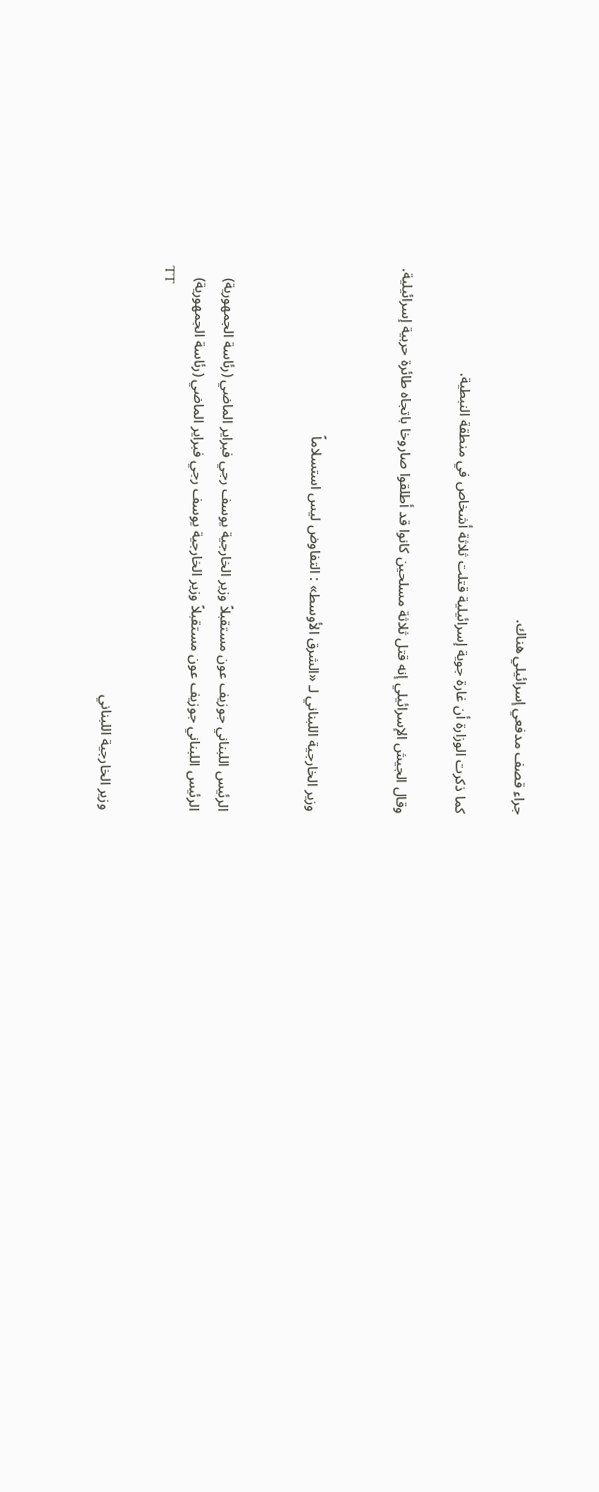جراء قصف مدفعي إسرائيلي هناك.

كما ذكرت الوزارة أن غارة جوية إسرائيلية قتلت ثلاثة أشخاص في منطقة النبطية.

وقال الجيش الإسرائيلي إنه قتل ثلاثة مسلحين كانوا قد أطلقوا صاروخا باتجاه طائرة حربية إسرائيلية.


وزير الخارجية اللبناني لـ «الشرق الأوسط» : التفاوض ليس استسلاماً


الرئيس اللبناني جوزيف عون مستقبلاً وزير الخارجية يوسف رجي فبراير الماضي (رئاسة الجمهورية)
الرئيس اللبناني جوزيف عون مستقبلاً وزير الخارجية يوسف رجي فبراير الماضي (رئاسة الجمهورية)
TT

وزير الخارجية اللبناني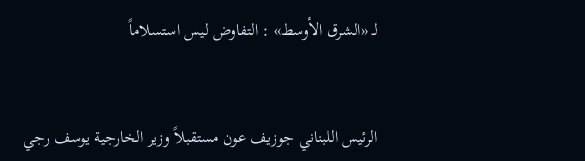لـ «الشرق الأوسط» : التفاوض ليس استسلاماً


الرئيس اللبناني جوزيف عون مستقبلاً وزير الخارجية يوسف رجي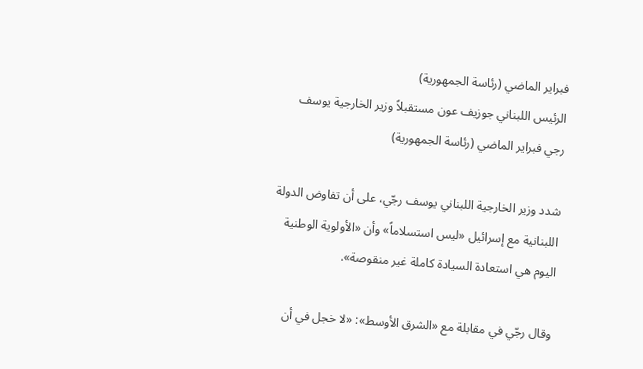فبراير الماضي (رئاسة الجمهورية)
الرئيس اللبناني جوزيف عون مستقبلاً وزير الخارجية يوسف رجي فبراير الماضي (رئاسة الجمهورية)

شدد وزير الخارجية اللبناني يوسف رجّي، على أن تفاوض الدولة اللبنانية مع إسرائيل «ليس استسلاماً» وأن «الأولوية الوطنية اليوم هي استعادة السيادة كاملة غير منقوصة».

وقال رجّي في مقابلة مع «الشرق الأوسط»: «لا خجل في أن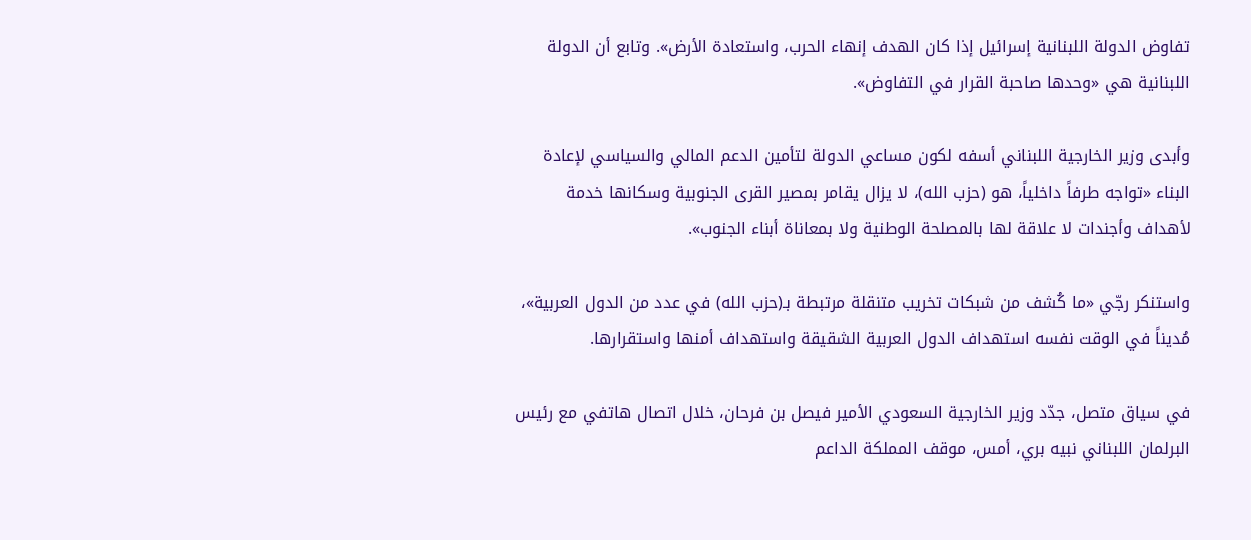تفاوض الدولة اللبنانية إسرائيل إذا كان الهدف إنهاء الحرب، واستعادة الأرض». وتابع أن الدولة اللبنانية هي «وحدها صاحبة القرار في التفاوض».

وأبدى وزير الخارجية اللبناني أسفه لكون مساعي الدولة لتأمين الدعم المالي والسياسي لإعادة البناء «تواجه طرفاً داخلياً، هو (حزب الله)، لا يزال يقامر بمصير القرى الجنوبية وسكانها خدمة لأهداف وأجندات لا علاقة لها بالمصلحة الوطنية ولا بمعاناة أبناء الجنوب».

واستنكر رجّي «ما كُشف من شبكات تخريب متنقلة مرتبطة بـ(حزب الله) في عدد من الدول العربية»، مُديناً في الوقت نفسه استهداف الدول العربية الشقيقة واستهداف أمنها واستقرارها.

في سياق متصل، جدّد وزير الخارجية السعودي الأمير فيصل بن فرحان، خلال اتصال هاتفي مع رئيس البرلمان اللبناني نبيه بري، أمس، موقف المملكة الداعم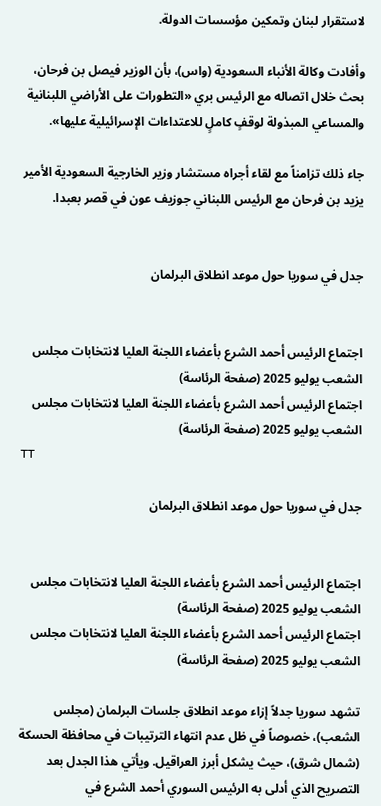لاستقرار لبنان وتمكين مؤسسات الدولة.

وأفادت وكالة الأنباء السعودية (واس)، بأن الوزير فيصل بن فرحان، بحث خلال اتصاله مع الرئيس بري «التطورات على الأراضي اللبنانية والمساعي المبذولة لوقفٍ كاملٍ للاعتداءات الإسرائيلية عليها».

جاء ذلك تزامناً مع لقاء أجراه مستشار وزير الخارجية السعودية الأمير يزيد بن فرحان مع الرئيس اللبناني جوزيف عون في قصر بعبدا.


جدل في سوريا حول موعد انطلاق البرلمان


اجتماع الرئيس أحمد الشرع بأعضاء اللجنة العليا لانتخابات مجلس الشعب يوليو 2025 (صفحة الرئاسة)
اجتماع الرئيس أحمد الشرع بأعضاء اللجنة العليا لانتخابات مجلس الشعب يوليو 2025 (صفحة الرئاسة)
TT

جدل في سوريا حول موعد انطلاق البرلمان


اجتماع الرئيس أحمد الشرع بأعضاء اللجنة العليا لانتخابات مجلس الشعب يوليو 2025 (صفحة الرئاسة)
اجتماع الرئيس أحمد الشرع بأعضاء اللجنة العليا لانتخابات مجلس الشعب يوليو 2025 (صفحة الرئاسة)

تشهد سوريا جدلاً إزاء موعد انطلاق جلسات البرلمان (مجلس الشعب)، خصوصاً في ظل عدم انتهاء الترتيبات في محافظة الحسكة (شمال شرق)، حيث يشكل أبرز العراقيل. ويأتي هذا الجدل بعد التصريح الذي أدلى به الرئيس السوري أحمد الشرع في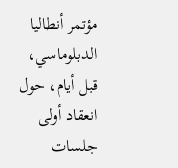مؤتمر أنطاليا الدبلوماسي، قبل أيام، حول انعقاد أولى جلسات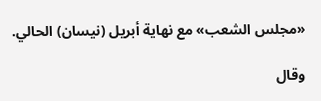«مجلس الشعب» مع نهاية أبريل (نيسان) الحالي.

وقال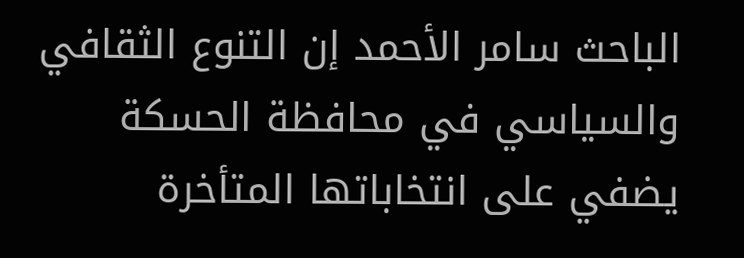الباحث سامر الأحمد إن التنوع الثقافي والسياسي في محافظة الحسكة يضفي على انتخاباتها المتأخرة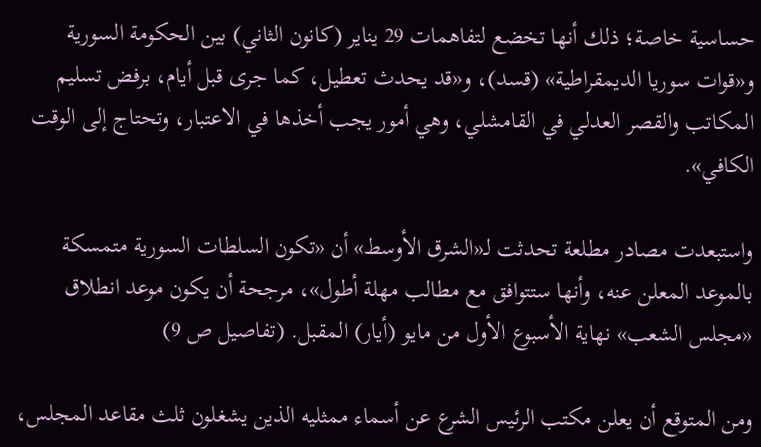حساسية خاصة؛ ذلك أنها تخضع لتفاهمات 29 يناير (كانون الثاني) بين الحكومة السورية و«قوات سوريا الديمقراطية» (قسد)، و«قد يحدث تعطيل، كما جرى قبل أيام، برفض تسليم المكاتب والقصر العدلي في القامشلي، وهي أمور يجب أخذها في الاعتبار، وتحتاج إلى الوقت الكافي».

واستبعدت مصادر مطلعة تحدثت لـ«الشرق الأوسط» أن «تكون السلطات السورية متمسكة بالموعد المعلن عنه، وأنها ستتوافق مع مطالب مهلة أطول»، مرجحة أن يكون موعد انطلاق «مجلس الشعب» نهاية الأسبوع الأول من مايو (أيار) المقبل. (تفاصيل ص 9)

ومن المتوقع أن يعلن مكتب الرئيس الشرع عن أسماء ممثليه الذين يشغلون ثلث مقاعد المجلس،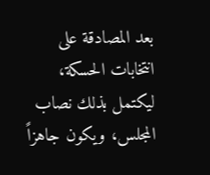بعد المصادقة على انتخابات الحسكة، ليكتمل بذلك نصاب المجلس، ويكون جاهزاً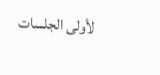لأولى الجلسات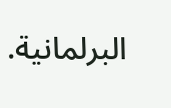البرلمانية.